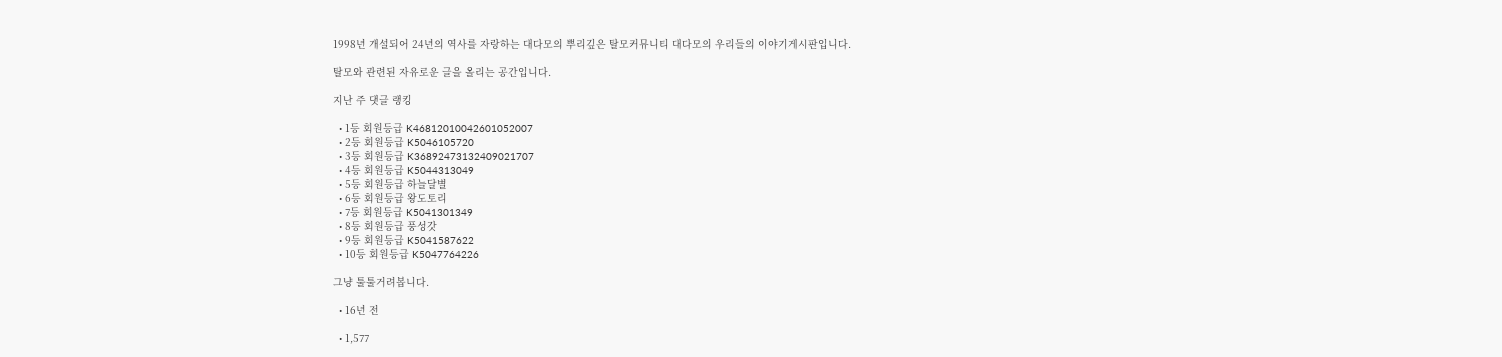1998년 개설되어 24년의 역사를 자랑하는 대다모의 뿌리깊은 탈모커뮤니티 대다모의 우리들의 이야기게시판입니다.

탈모와 관련된 자유로운 글을 올리는 공간입니다.

지난 주 댓글 랭킹

  • 1등 회원등급 K46812010042601052007
  • 2등 회원등급 K5046105720
  • 3등 회원등급 K36892473132409021707
  • 4등 회원등급 K5044313049
  • 5등 회원등급 하늘달별
  • 6등 회원등급 왕도토리
  • 7등 회원등급 K5041301349
  • 8등 회원등급 풍성갓
  • 9등 회원등급 K5041587622
  • 10등 회원등급 K5047764226

그냥 툴툴거려봅니다.

  • 16년 전

  • 1,577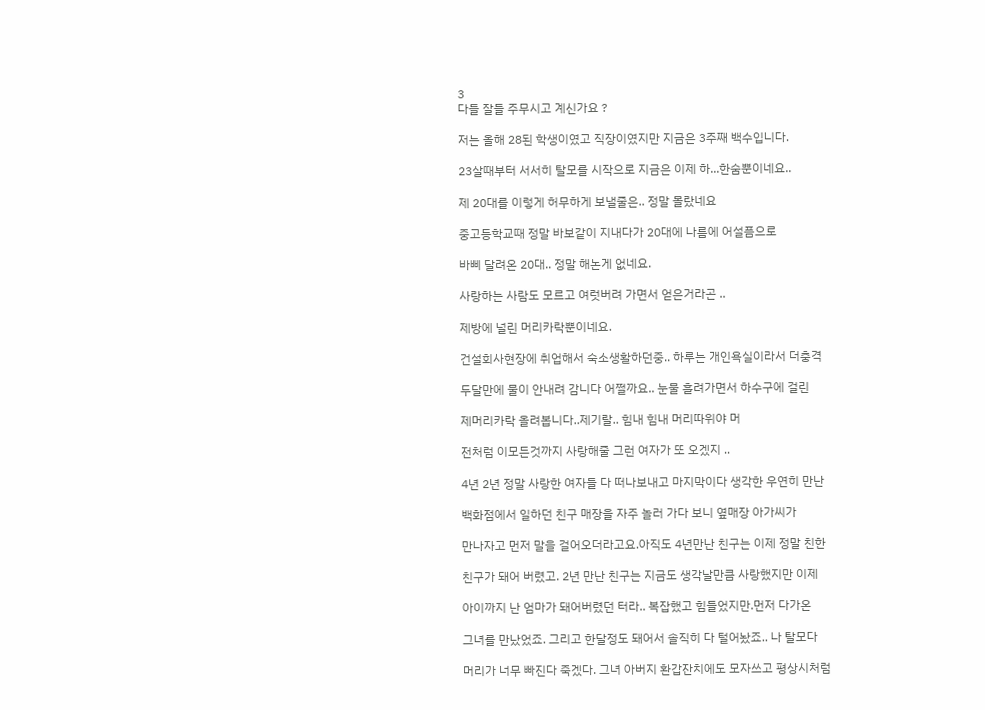3
다들 잘들 주무시고 계신가요 ?

저는 올해 28된 학생이였고 직장이였지만 지금은 3주째 백수입니다.

23살때부터 서서히 탈모를 시작으로 지금은 이제 하...한숨뿐이네요..

제 20대를 이렇게 허무하게 보낼줄은.. 정말 몰랐네요

중고등학교때 정말 바보같이 지내다가 20대에 나름에 어설픔으로

바삐 달려온 20대.. 정말 해논게 없네요.

사랑하는 사람도 모르고 여럿버려 가면서 얻은거라곤 ..

제방에 널린 머리카락뿐이네요.

건설회사현장에 취업해서 숙소생활하던중.. 하루는 개인욕실이라서 더충격

두달만에 물이 안내려 감니다 어쩔까요.. 눈물 흘려가면서 하수구에 걸린

제머리카락 올려봅니다..제기랄.. 힘내 힘내 머리따위야 머

전처럼 이모든것까지 사랑해줄 그런 여자가 또 오겠지 ..

4년 2년 정말 사랑한 여자들 다 떠나보내고 마지막이다 생각한 우연히 만난

백화점에서 일하던 친구 매장을 자주 놀러 가다 보니 옆매장 아가씨가

만나자고 먼저 말을 걸어오더라고요.아직도 4년만난 친구는 이제 정말 친한

친구가 돼어 버렸고. 2년 만난 친구는 지금도 생각날만큼 사랑했지만 이제

아이까지 난 엄마가 돼어버렸던 터라.. 복잡했고 힘들었지만.먼저 다가온

그녀를 만났었죠. 그리고 한달정도 돼어서 솔직히 다 털어놨죠.. 나 탈모다

머리가 너무 빠진다 죽겠다. 그녀 아버지 환갑잔치에도 모자쓰고 평상시처럼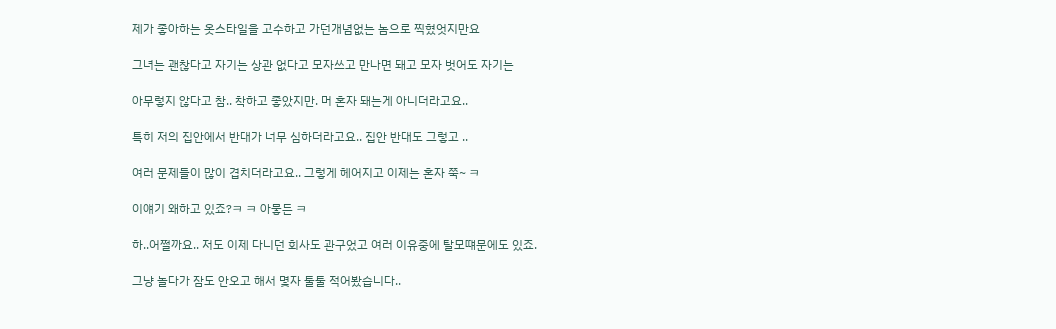제가 좋아하는 옷스타일을 고수하고 가던개념없는 놈으로 찍혔엇지만요

그녀는 괜찮다고 자기는 상관 없다고 모자쓰고 만나면 돼고 모자 벗어도 자기는

아무렇지 않다고 참.. 착하고 좋았지만. 머 혼자 돼는게 아니더라고요..

특히 저의 집안에서 반대가 너무 심하더라고요.. 집안 반대도 그렇고 ..

여러 문제들이 많이 겹치더라고요.. 그렇게 헤어지고 이제는 혼자 쭉~ ㅋ

이얘기 왜하고 있죠?ㅋ ㅋ 아뭏든 ㅋ

하..어쩔까요.. 저도 이제 다니던 회사도 관구었고 여러 이유중에 탈모떄문에도 있죠.

그냥 놀다가 잠도 안오고 해서 몇자 툴툴 적어봤습니다..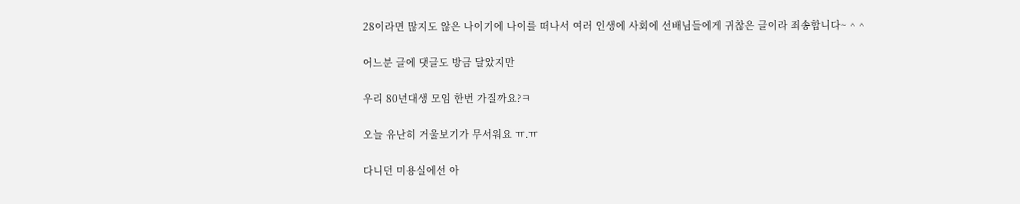28이라면 많지도 않은 나이기에 나이를 떠나서 여러 인생에 사회에 선배님들에게 귀찮은 글이라 죄송합니다~ ^ ^

어느분 글에 댓글도 방금 달았지만

우리 80년대생 모임 한번 가질까요?ㅋ

오늘 유난히 거울보기가 무서워요 ㅠ.ㅠ

다니던 미용실에선 아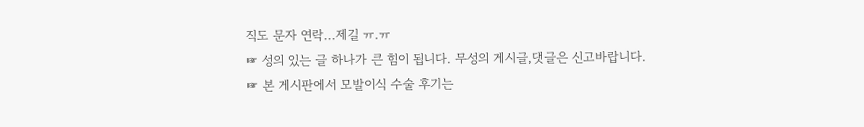직도 문자 연락...제길 ㅠ.ㅠ
☞ 성의 있는 글 하나가 큰 힘이 됩니다. 무성의 게시글,댓글은 신고바랍니다.
☞ 본 게시판에서 모발이식 수술 후기는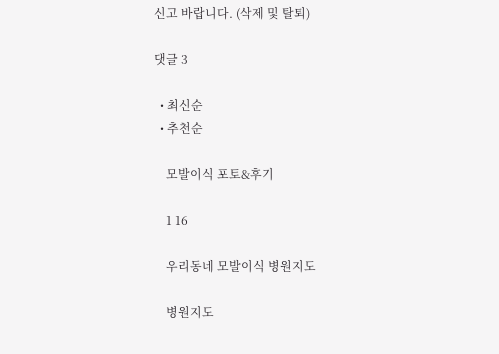신고 바랍니다. (삭제 및 탈퇴)

댓글 3

  • 최신순
  • 추천순

    모발이식 포토&후기

    1 16

    우리동네 모발이식 병원지도

    병원지도